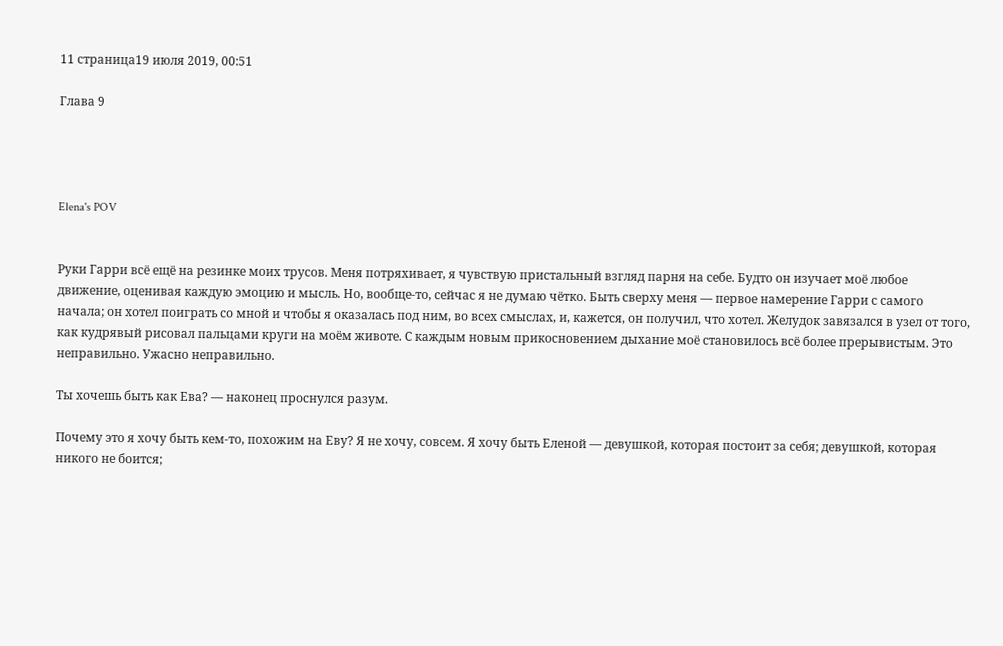11 страница19 июля 2019, 00:51

Глава 9




Elena's POV


Руки Гарри всё ещё на резинке моих трусов. Меня потряхивает, я чувствую пристальный взгляд парня на себе. Будто он изучает моё любое движение, оценивая каждую эмоцию и мысль. Но, вообще-то, сейчас я не думаю чётко. Быть сверху меня — первое намерение Гарри с самого начала; он хотел поиграть со мной и чтобы я оказалась под ним, во всех смыслах, и, кажется, он получил, что хотел. Желудок завязался в узел от того, как кудрявый рисовал пальцами круги на моём животе. С каждым новым прикосновением дыхание моё становилось всё более прерывистым. Это неправильно. Ужасно неправильно.

Ты хочешь быть как Ева? — наконец проснулся разум.

Почему это я хочу быть кем-то, похожим на Еву? Я не хочу, совсем. Я хочу быть Еленой — девушкой, которая постоит за себя; девушкой, которая никого не боится;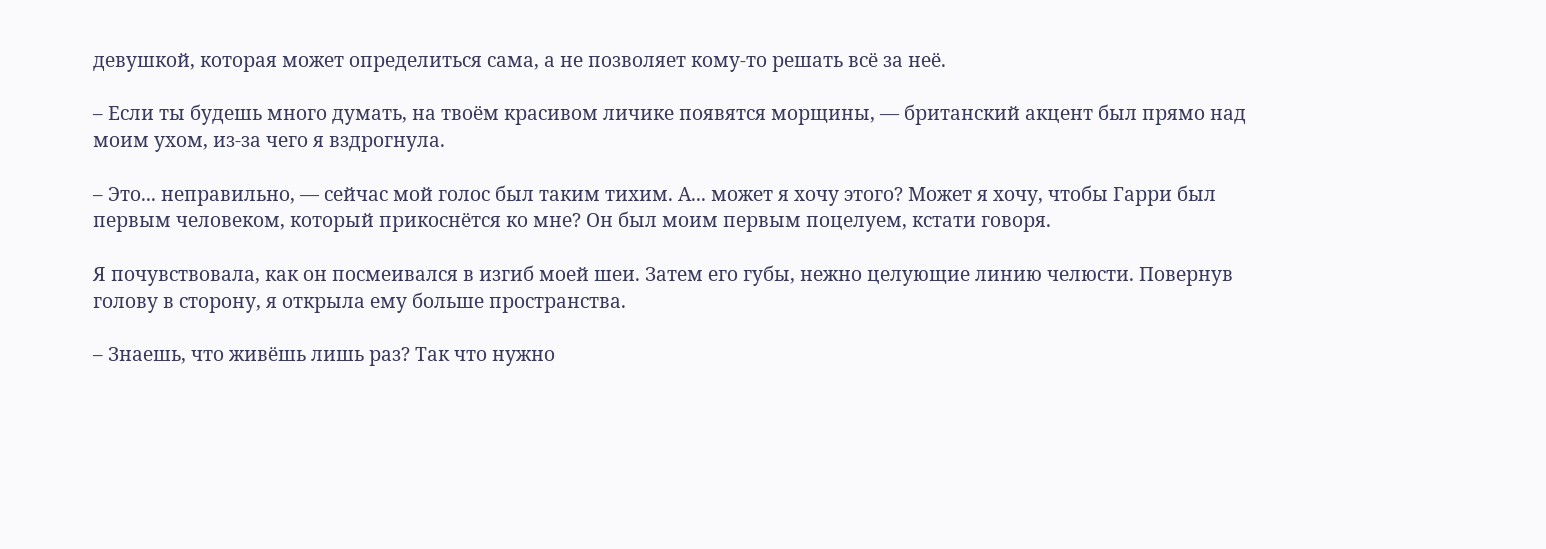девушкой, которая может определиться сама, а не позволяет кому-то решать всё за неё.

– Если ты будешь много думать, на твоём красивом личике появятся морщины, — британский акцент был прямо над моим ухом, из-за чего я вздрогнула.

– Это... неправильно, — сейчас мой голос был таким тихим. А... может я хочу этого? Может я хочу, чтобы Гарри был первым человеком, который прикоснётся ко мне? Он был моим первым поцелуем, кстати говоря.

Я почувствовала, как он посмеивался в изгиб моей шеи. Затем его губы, нежно целующие линию челюсти. Повернув голову в сторону, я открыла ему больше пространства.

– Знаешь, что живёшь лишь раз? Так что нужно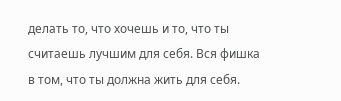делать то, что хочешь и то, что ты считаешь лучшим для себя. Вся фишка в том, что ты должна жить для себя.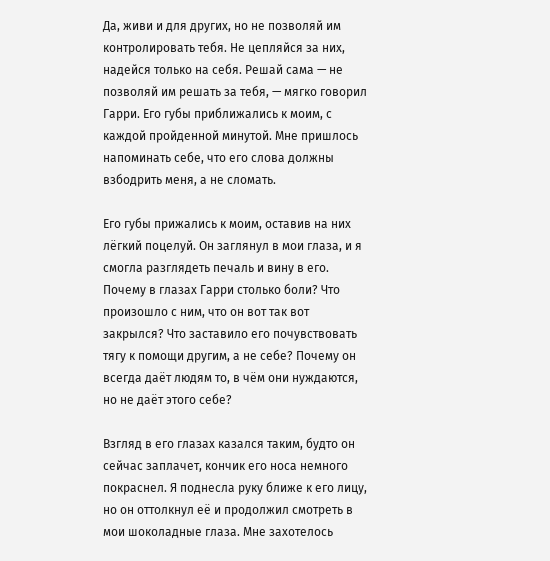Да, живи и для других, но не позволяй им контролировать тебя. Не цепляйся за них, надейся только на себя. Решай сама — не позволяй им решать за тебя, — мягко говорил Гарри. Его губы приближались к моим, с каждой пройденной минутой. Мне пришлось напоминать себе, что его слова должны взбодрить меня, а не сломать.

Его губы прижались к моим, оставив на них лёгкий поцелуй. Он заглянул в мои глаза, и я смогла разглядеть печаль и вину в его. Почему в глазах Гарри столько боли? Что произошло с ним, что он вот так вот закрылся? Что заставило его почувствовать тягу к помощи другим, а не себе? Почему он всегда даёт людям то, в чём они нуждаются, но не даёт этого себе?

Взгляд в его глазах казался таким, будто он сейчас заплачет, кончик его носа немного покраснел. Я поднесла руку ближе к его лицу, но он оттолкнул её и продолжил смотреть в мои шоколадные глаза. Мне захотелось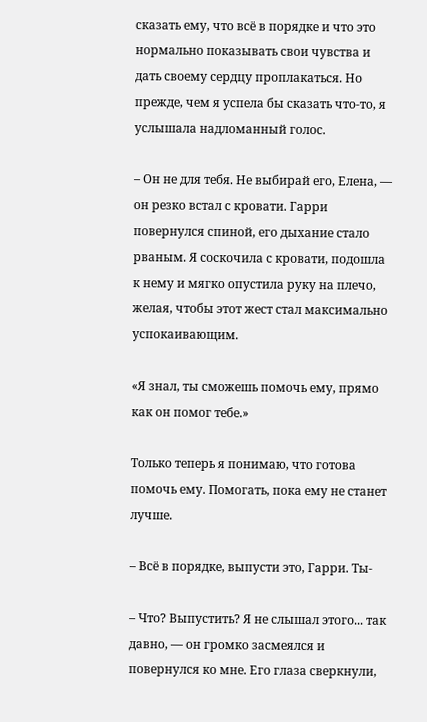сказать ему, что всё в порядке и что это нормально показывать свои чувства и дать своему сердцу проплакаться. Но прежде, чем я успела бы сказать что-то, я услышала надломанный голос.

– Он не для тебя. Не выбирай его, Елена, — он резко встал с кровати. Гарри повернулся спиной, его дыхание стало рваным. Я соскочила с кровати, подошла к нему и мягко опустила руку на плечо, желая, чтобы этот жест стал максимально успокаивающим.

«Я знал, ты сможешь помочь ему, прямо как он помог тебе.»

Только теперь я понимаю, что готова помочь ему. Помогать, пока ему не станет лучше.

– Всё в порядке, выпусти это, Гарри. Ты-

– Что? Выпустить? Я не слышал этого... так давно, — он громко засмеялся и повернулся ко мне. Его глаза сверкнули,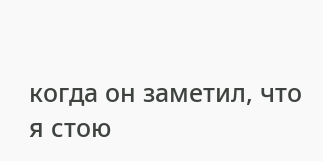когда он заметил, что я стою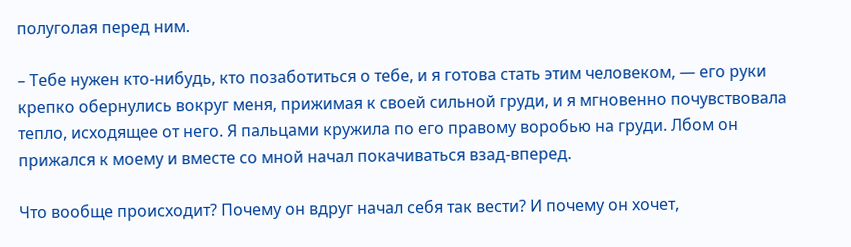полуголая перед ним.

– Тебе нужен кто-нибудь, кто позаботиться о тебе, и я готова стать этим человеком, — его руки крепко обернулись вокруг меня, прижимая к своей сильной груди, и я мгновенно почувствовала тепло, исходящее от него. Я пальцами кружила по его правому воробью на груди. Лбом он прижался к моему и вместе со мной начал покачиваться взад-вперед.

Что вообще происходит? Почему он вдруг начал себя так вести? И почему он хочет,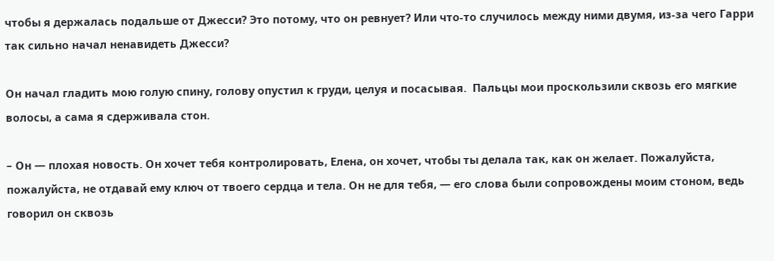чтобы я держалась подальше от Джесси? Это потому, что он ревнует? Или что-то случилось между ними двумя, из-за чего Гарри так сильно начал ненавидеть Джесси?

Он начал гладить мою голую спину, голову опустил к груди, целуя и посасывая.  Пальцы мои проскользили сквозь его мягкие волосы, а сама я сдерживала стон.

– Он — плохая новость. Он хочет тебя контролировать, Елена, он хочет, чтобы ты делала так, как он желает. Пожалуйста, пожалуйста, не отдавай ему ключ от твоего сердца и тела. Он не для тебя, — его слова были сопровождены моим стоном, ведь говорил он сквозь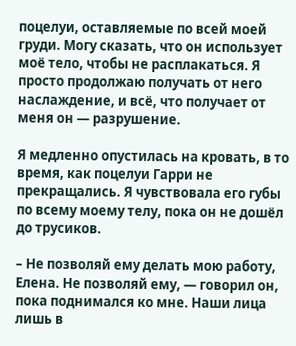поцелуи, оставляемые по всей моей груди. Могу сказать, что он использует моё тело, чтобы не расплакаться. Я просто продолжаю получать от него наслаждение, и всё, что получает от меня он — разрушение.

Я медленно опустилась на кровать, в то время, как поцелуи Гарри не прекращались. Я чувствовала его губы по всему моему телу, пока он не дошёл до трусиков.

– Не позволяй ему делать мою работу, Елена. Не позволяй ему, — говорил он, пока поднимался ко мне. Наши лица лишь в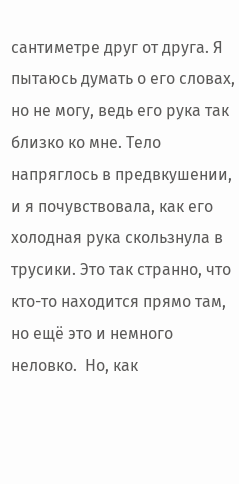сантиметре друг от друга. Я пытаюсь думать о его словах, но не могу, ведь его рука так близко ко мне. Тело напряглось в предвкушении, и я почувствовала, как его холодная рука скользнула в трусики. Это так странно, что кто-то находится прямо там, но ещё это и немного неловко.  Но, как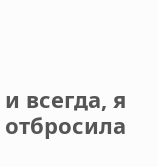и всегда, я отбросила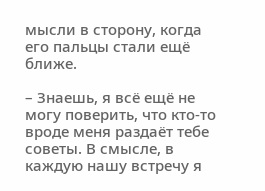мысли в сторону, когда его пальцы стали ещё ближе.

– Знаешь, я всё ещё не могу поверить, что кто-то вроде меня раздаёт тебе советы. В смысле, в каждую нашу встречу я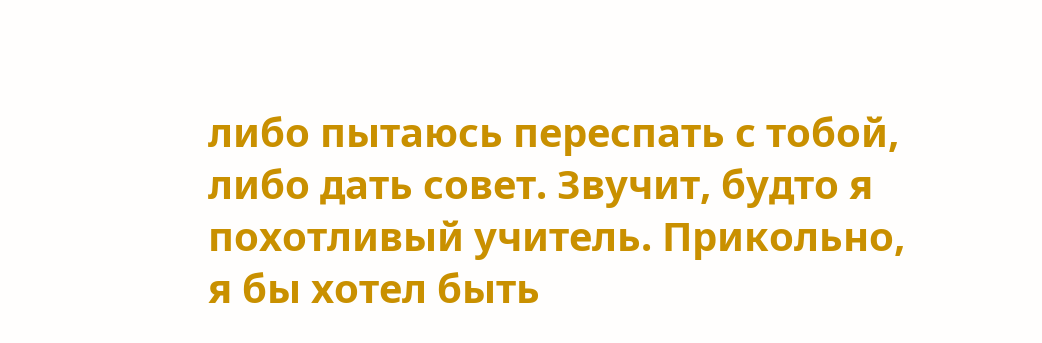либо пытаюсь переспать с тобой, либо дать совет. Звучит, будто я похотливый учитель. Прикольно, я бы хотел быть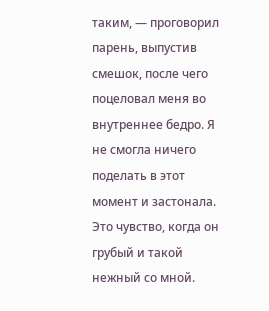таким, — проговорил парень, выпустив смешок, после чего поцеловал меня во внутреннее бедро. Я не смогла ничего поделать в этот момент и застонала. Это чувство, когда он грубый и такой нежный со мной.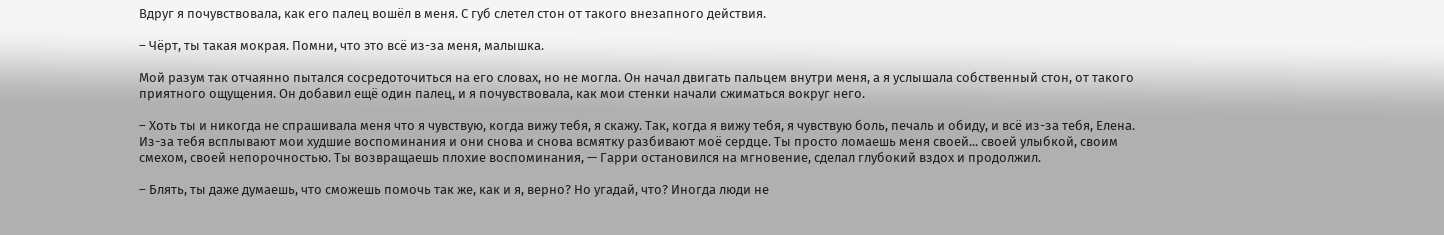Вдруг я почувствовала, как его палец вошёл в меня. С губ слетел стон от такого внезапного действия.

– Чёрт, ты такая мокрая. Помни, что это всё из-за меня, малышка.

Мой разум так отчаянно пытался сосредоточиться на его словах, но не могла. Он начал двигать пальцем внутри меня, а я услышала собственный стон, от такого приятного ощущения. Он добавил ещё один палец, и я почувствовала, как мои стенки начали сжиматься вокруг него.

– Хоть ты и никогда не спрашивала меня что я чувствую, когда вижу тебя, я скажу. Так, когда я вижу тебя, я чувствую боль, печаль и обиду, и всё из-за тебя, Елена. Из-за тебя всплывают мои худшие воспоминания и они снова и снова всмятку разбивают моё сердце. Ты просто ломаешь меня своей... своей улыбкой, своим смехом, своей непорочностью. Ты возвращаешь плохие воспоминания, — Гарри остановился на мгновение, сделал глубокий вздох и продолжил.

– Блять, ты даже думаешь, что сможешь помочь так же, как и я, верно? Но угадай, что? Иногда люди не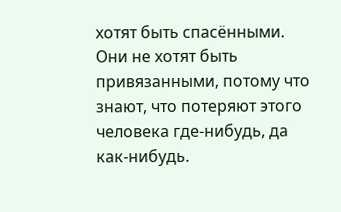хотят быть спасёнными. Они не хотят быть привязанными, потому что знают, что потеряют этого человека где-нибудь, да как-нибудь.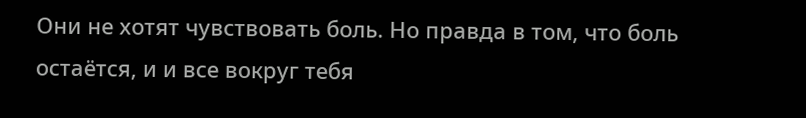Они не хотят чувствовать боль. Но правда в том, что боль остаётся, и и все вокруг тебя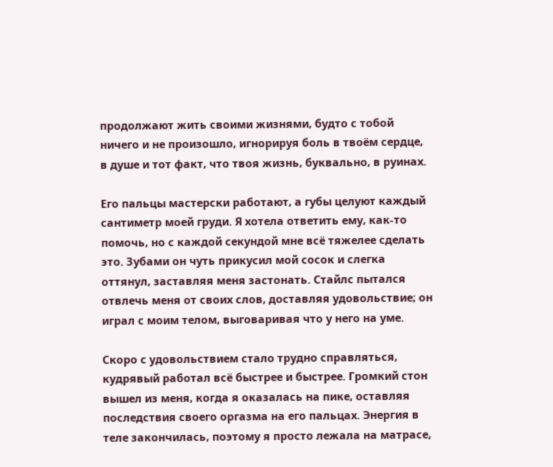продолжают жить своими жизнями, будто с тобой ничего и не произошло, игнорируя боль в твоём сердце, в душе и тот факт, что твоя жизнь, буквально, в руинах.

Его пальцы мастерски работают, а губы целуют каждый сантиметр моей груди. Я хотела ответить ему, как-то помочь, но с каждой секундой мне всё тяжелее сделать это. Зубами он чуть прикусил мой сосок и слегка оттянул, заставляя меня застонать. Стайлс пытался отвлечь меня от своих слов, доставляя удовольствие; он играл с моим телом, выговаривая что у него на уме.

Скоро с удовольствием стало трудно справляться, кудрявый работал всё быстрее и быстрее. Громкий стон вышел из меня, когда я оказалась на пике, оставляя последствия своего оргазма на его пальцах. Энергия в теле закончилась, поэтому я просто лежала на матрасе,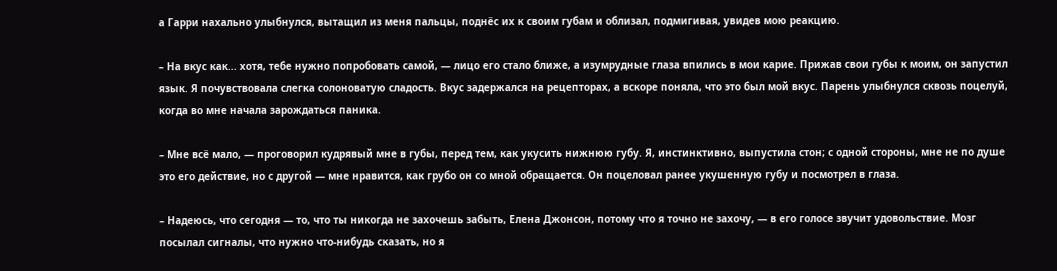а Гарри нахально улыбнулся, вытащил из меня пальцы, поднёс их к своим губам и облизал, подмигивая, увидев мою реакцию.

– На вкус как... хотя, тебе нужно попробовать самой, — лицо его стало ближе, а изумрудные глаза впились в мои карие. Прижав свои губы к моим, он запустил язык. Я почувствовала слегка солоноватую сладость. Вкус задержался на рецепторах, а вскоре поняла, что это был мой вкус. Парень улыбнулся сквозь поцелуй, когда во мне начала зарождаться паника.

– Мне всё мало, — проговорил кудрявый мне в губы, перед тем, как укусить нижнюю губу. Я, инстинктивно, выпустила стон; с одной стороны, мне не по душе это его действие, но с другой — мне нравится, как грубо он со мной обращается. Он поцеловал ранее укушенную губу и посмотрел в глаза.

– Надеюсь, что сегодня — то, что ты никогда не захочешь забыть, Елена Джонсон, потому что я точно не захочу, — в его голосе звучит удовольствие. Мозг посылал сигналы, что нужно что-нибудь сказать, но я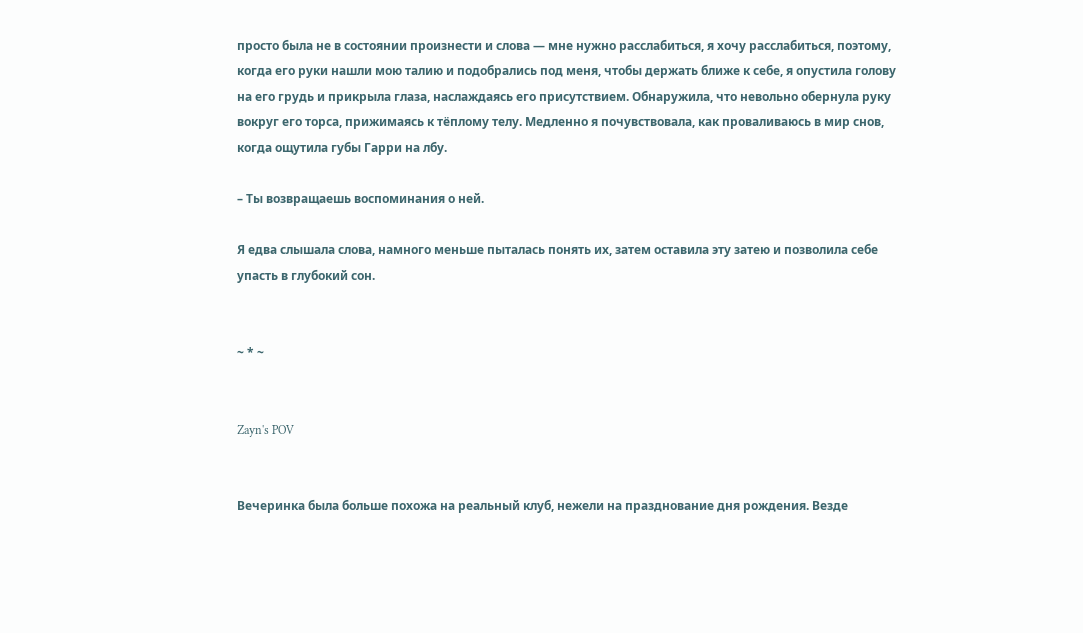просто была не в состоянии произнести и слова — мне нужно расслабиться, я хочу расслабиться, поэтому, когда его руки нашли мою талию и подобрались под меня, чтобы держать ближе к себе, я опустила голову на его грудь и прикрыла глаза, наслаждаясь его присутствием. Обнаружила, что невольно обернула руку вокруг его торса, прижимаясь к тёплому телу. Медленно я почувствовала, как проваливаюсь в мир снов, когда ощутила губы Гарри на лбу.

– Ты возвращаешь воспоминания о ней.

Я едва слышала слова, намного меньше пыталась понять их, затем оставила эту затею и позволила себе упасть в глубокий сон.


~ * ~


Zayn's POV


Вечеринка была больше похожа на реальный клуб, нежели на празднование дня рождения. Везде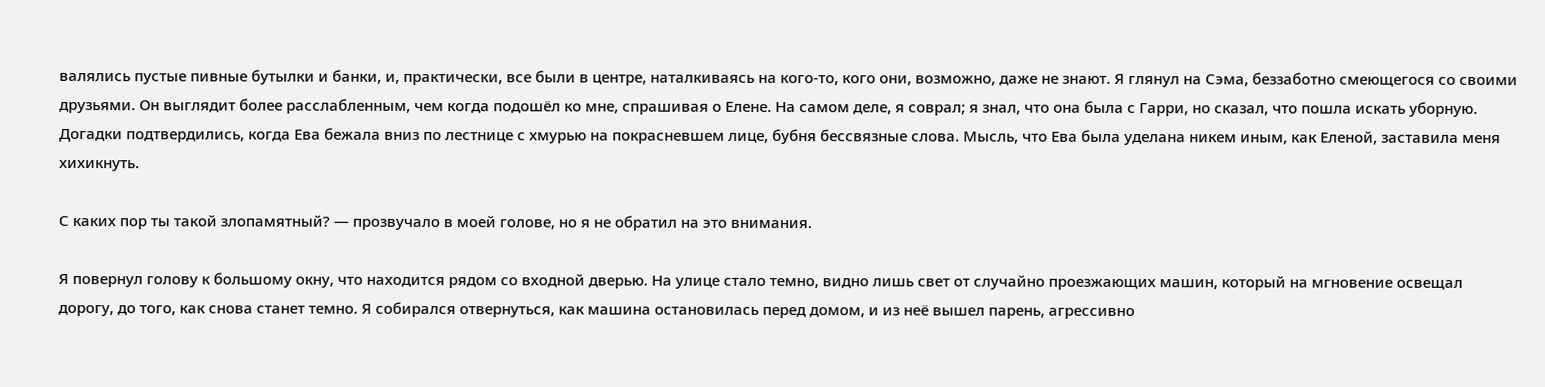валялись пустые пивные бутылки и банки, и, практически, все были в центре, наталкиваясь на кого-то, кого они, возможно, даже не знают. Я глянул на Сэма, беззаботно смеющегося со своими друзьями. Он выглядит более расслабленным, чем когда подошёл ко мне, спрашивая о Елене. На самом деле, я соврал; я знал, что она была с Гарри, но сказал, что пошла искать уборную. Догадки подтвердились, когда Ева бежала вниз по лестнице с хмурью на покрасневшем лице, бубня бессвязные слова. Мысль, что Ева была уделана никем иным, как Еленой, заставила меня хихикнуть.

С каких пор ты такой злопамятный? — прозвучало в моей голове, но я не обратил на это внимания.

Я повернул голову к большому окну, что находится рядом со входной дверью. На улице стало темно, видно лишь свет от случайно проезжающих машин, который на мгновение освещал дорогу, до того, как снова станет темно. Я собирался отвернуться, как машина остановилась перед домом, и из неё вышел парень, агрессивно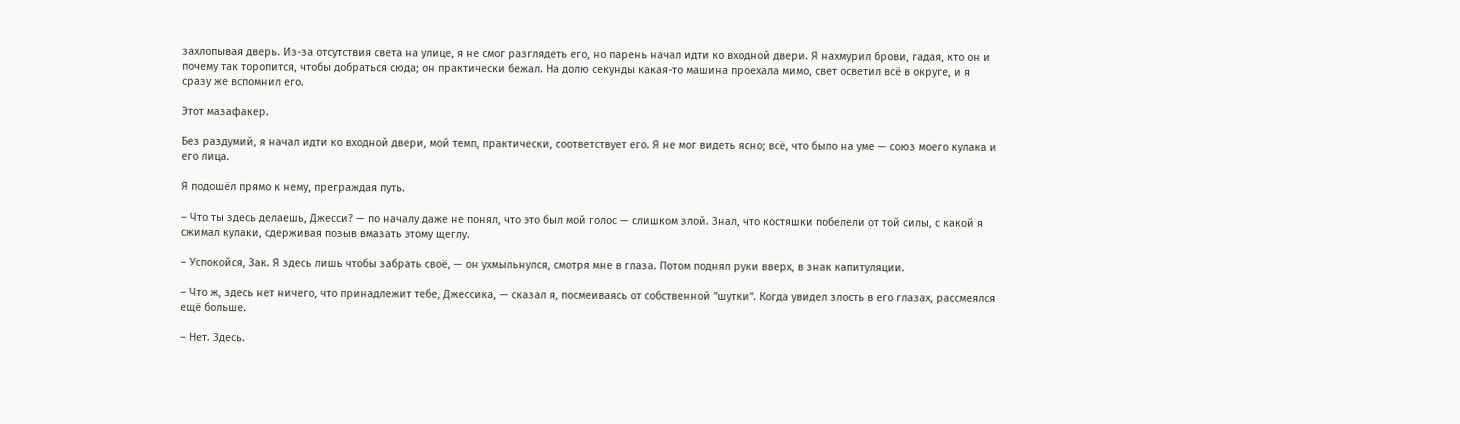захлопывая дверь. Из-за отсутствия света на улице, я не смог разглядеть его, но парень начал идти ко входной двери. Я нахмурил брови, гадая, кто он и почему так торопится, чтобы добраться сюда; он практически бежал. На долю секунды какая-то машина проехала мимо, свет осветил всё в округе, и я сразу же вспомнил его.

Этот мазафакер.

Без раздумий, я начал идти ко входной двери, мой темп, практически, соответствует его. Я не мог видеть ясно; всё, что было на уме — союз моего кулака и его лица.

Я подошёл прямо к нему, преграждая путь.

– Что ты здесь делаешь, Джесси? — по началу даже не понял, что это был мой голос — слишком злой. Знал, что костяшки побелели от той силы, с какой я сжимал кулаки, сдерживая позыв вмазать этому щеглу.

– Успокойся, Зак. Я здесь лишь чтобы забрать своё, — он ухмыльнулся, смотря мне в глаза. Потом поднял руки вверх, в знак капитуляции.

– Что ж, здесь нет ничего, что принадлежит тебе, Джессика, — сказал я, посмеиваясь от собственной "шутки". Когда увидел злость в его глазах, рассмеялся ещё больше.

– Нет. Здесь.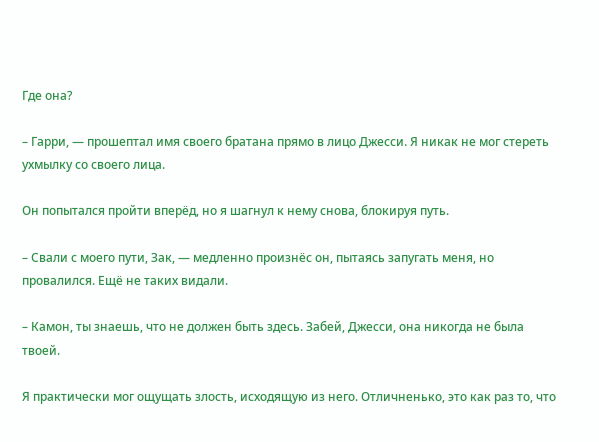Где она?

– Гарри, — прошептал имя своего братана прямо в лицо Джесси. Я никак не мог стереть ухмылку со своего лица.

Он попытался пройти вперёд, но я шагнул к нему снова, блокируя путь.

– Свали с моего пути, Зак, — медленно произнёс он, пытаясь запугать меня, но провалился. Ещё не таких видали.

– Камон, ты знаешь, что не должен быть здесь. Забей, Джесси, она никогда не была твоей.

Я практически мог ощущать злость, исходящую из него. Отличненько, это как раз то, что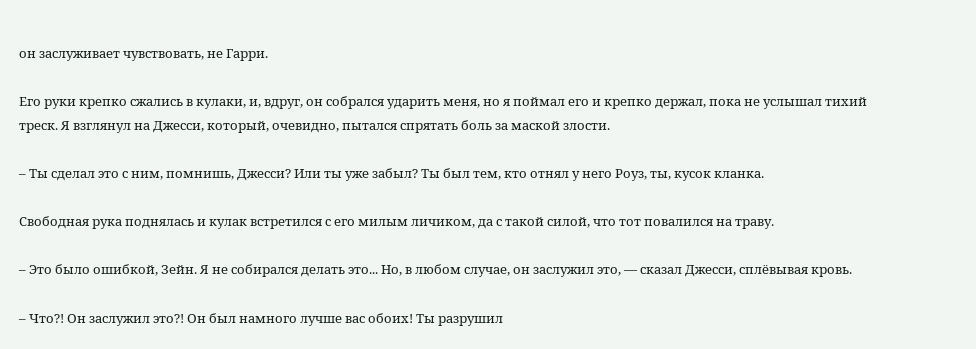он заслуживает чувствовать, не Гарри.

Его руки крепко сжались в кулаки, и, вдруг, он собрался ударить меня, но я поймал его и крепко держал, пока не услышал тихий треск. Я взглянул на Джесси, который, очевидно, пытался спрятать боль за маской злости.

– Ты сделал это с ним, помнишь, Джесси? Или ты уже забыл? Ты был тем, кто отнял у него Роуз, ты, кусок кланка.

Свободная рука поднялась и кулак встретился с его милым личиком, да с такой силой, что тот повалился на траву.

– Это было ошибкой, Зейн. Я не собирался делать это... Но, в любом случае, он заслужил это, — сказал Джесси, сплёвывая кровь.

– Что?! Он заслужил это?! Он был намного лучше вас обоих! Ты разрушил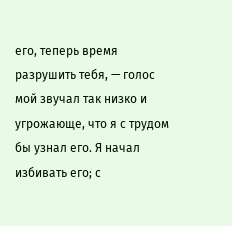его, теперь время разрушить тебя, — голос мой звучал так низко и угрожающе, что я с трудом бы узнал его. Я начал избивать его; с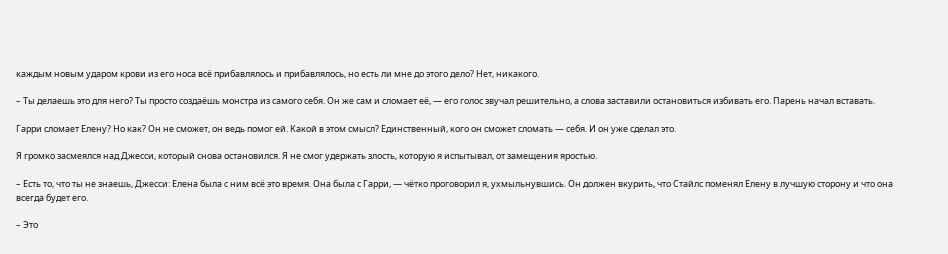каждым новым ударом крови из его носа всё прибавлялось и прибавлялось, но есть ли мне до этого дело? Нет, никакого.

– Ты делаешь это для него? Ты просто создаёшь монстра из самого себя. Он же сам и сломает её, — его голос звучал решительно, а слова заставили остановиться избивать его. Парень начал вставать.

Гарри сломает Елену? Но как? Он не сможет, он ведь помог ей. Какой в этом смысл? Единственный, кого он сможет сломать — себя. И он уже сделал это.

Я громко засмеялся над Джесси, который снова остановился. Я не смог удержать злость, которую я испытывал, от замещения яростью.

– Есть то, что ты не знаешь, Джесси: Елена была с ним всё это время. Она была с Гарри, — чётко проговорил я, ухмыльнувшись. Он должен вкурить, что Стайлс поменял Елену в лучшую сторону и что она всегда будет его.

– Это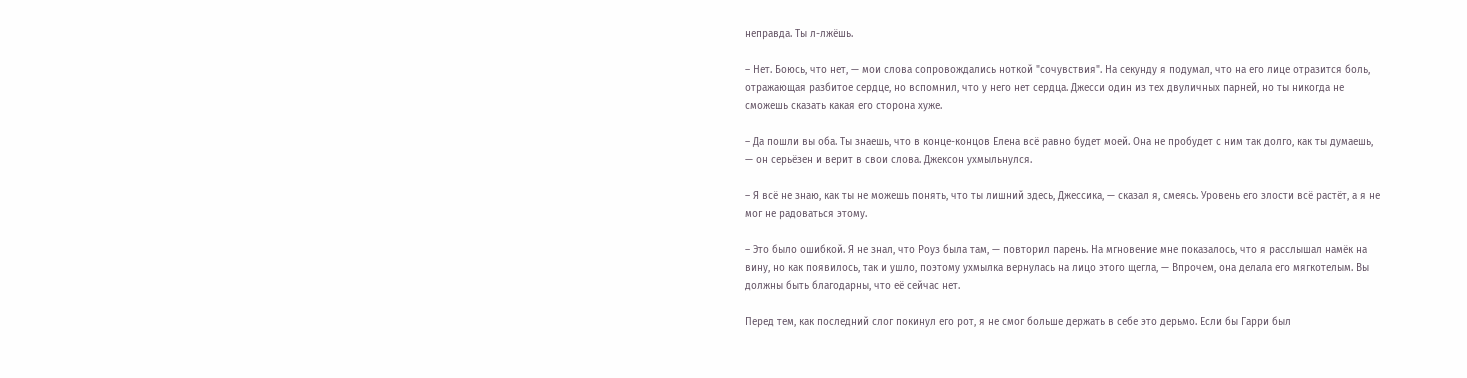неправда. Ты л-лжёшь.

– Нет. Боюсь, что нет, — мои слова сопровождались ноткой "сочувствия". На секунду я подумал, что на его лице отразится боль, отражающая разбитое сердце, но вспомнил, что у него нет сердца. Джесси один из тех двуличных парней, но ты никогда не сможешь сказать какая его сторона хуже.

– Да пошли вы оба. Ты знаешь, что в конце-концов Елена всё равно будет моей. Она не пробудет с ним так долго, как ты думаешь, — он серьёзен и верит в свои слова. Джексон ухмыльнулся.

– Я всё не знаю, как ты не можешь понять, что ты лишний здесь, Джессика, — сказал я, смеясь. Уровень его злости всё растёт, а я не мог не радоваться этому.

– Это было ошибкой. Я не знал, что Роуз была там, — повторил парень. На мгновение мне показалось, что я расслышал намёк на вину, но как появилось, так и ушло, поэтому ухмылка вернулась на лицо этого щегла, — Впрочем, она делала его мягкотелым. Вы должны быть благодарны, что её сейчас нет.

Перед тем, как последний слог покинул его рот, я не смог больше держать в себе это дерьмо. Если бы Гарри был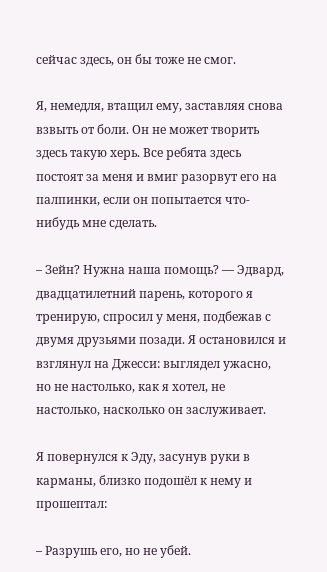сейчас здесь, он бы тоже не смог.

Я, немедля, втащил ему, заставляя снова взвыть от боли. Он не может творить здесь такую херь. Все ребята здесь постоят за меня и вмиг разорвут его на палпинки, если он попытается что-нибудь мне сделать.

– Зейн? Нужна наша помощь? — Эдвард, двадцатилетний парень, которого я тренирую, спросил у меня, подбежав с двумя друзьями позади. Я остановился и взглянул на Джесси: выглядел ужасно, но не настолько, как я хотел, не настолько, насколько он заслуживает.

Я повернулся к Эду, засунув руки в карманы, близко подошёл к нему и прошептал:

– Разрушь его, но не убей.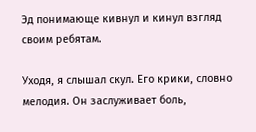Эд понимающе кивнул и кинул взгляд своим ребятам.

Уходя, я слышал скул. Его крики, словно мелодия. Он заслуживает боль,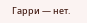Гарри — нет.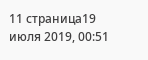11 страница19 июля 2019, 00:51